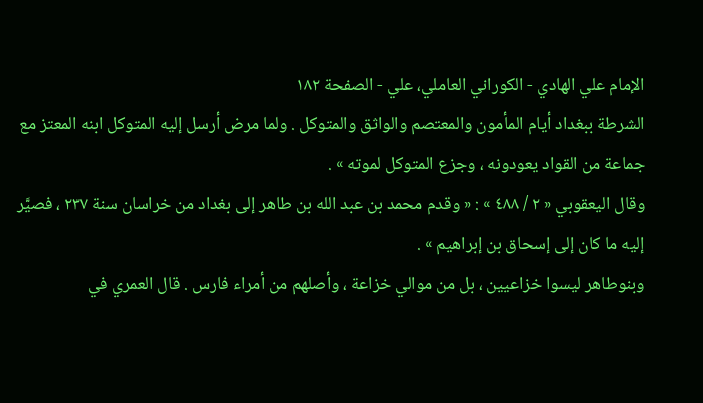الإمام علي الهادي - الكوراني العاملي، علي - الصفحة ١٨٢
الشرطة ببغداد أيام المأمون والمعتصم والواثق والمتوكل . ولما مرض أرسل إليه المتوكل ابنه المعتز مع جماعة من القواد يعودونه ، وجزع المتوكل لموته » .
وقال اليعقوبي « ٢ / ٤٨٨ » : « وقدم محمد بن عبد الله بن طاهر إلى بغداد من خراسان سنة ٢٣٧ ، فصيَّر إليه ما كان إلى إسحاق بن إبراهيم » .
وبنوطاهر ليسوا خزاعيين ، بل من موالي خزاعة ، وأصلهم من أمراء فارس . قال العمري في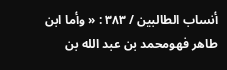أنساب الطالبين / ٣٨٣ : « وأما ابن طاهر فهومحمد بن عبد الله بن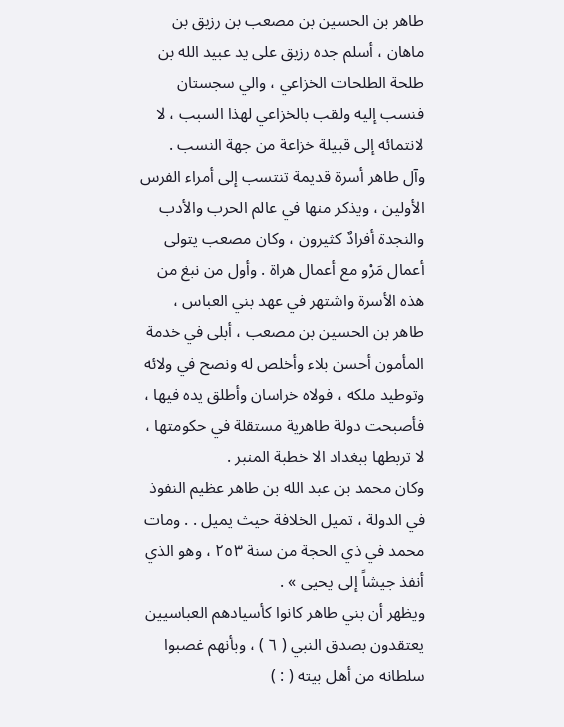طاهر بن الحسين بن مصعب بن رزيق بن ماهان ، أسلم جده رزيق على يد عبيد الله بن طلحة الطلحات الخزاعي ، والي سجستان فنسب إليه ولقب بالخزاعي لهذا السبب ، لا لانتمائه إلى قبيلة خزاعة من جهة النسب .
وآل طاهر أسرة قديمة تنتسب إلى أمراء الفرس الأولين ، ويذكر منها في عالم الحرب والأدب والنجدة أفرادٌ كثيرون ، وكان مصعب يتولى أعمال مَرْو مع أعمال هراة . وأول من نبغ من هذه الأسرة واشتهر في عهد بني العباس ، طاهر بن الحسين بن مصعب ، أبلى في خدمة المأمون أحسن بلاء وأخلص له ونصح في ولائه وتوطيد ملكه ، فولاه خراسان وأطلق يده فيها ، فأصبحت دولة طاهرية مستقلة في حكومتها ، لا تربطها ببغداد الا خطبة المنبر .
وكان محمد بن عبد الله بن طاهر عظيم النفوذ في الدولة ، تميل الخلافة حيث يميل . . ومات محمد في ذي الحجة من سنة ٢٥٣ ، وهو الذي أنفذ جيشاً إلى يحيى » .
ويظهر أن بني طاهر كانوا كأسيادهم العباسيين يعتقدون بصدق النبي ( ٦ ) ، وبأنهم غصبوا سلطانه من أهل بيته ( : )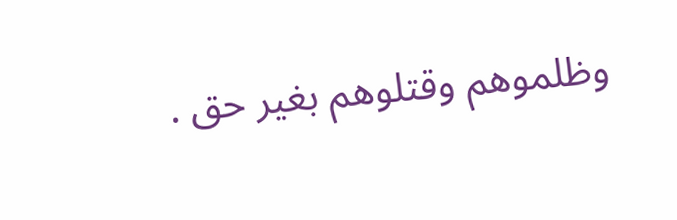وظلموهم وقتلوهم بغير حق .